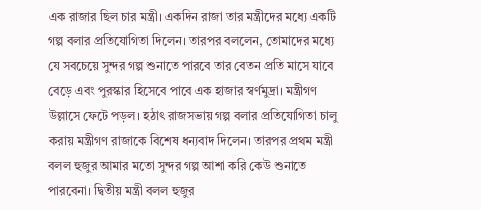এক রাজার ছিল চার মন্ত্রী। একদিন রাজা তার মন্ত্রীদের মধ্যে একটি গল্প বলার প্রতিযোগিতা দিলেন। তারপর বললেন, তোমাদের মধ্যে যে সবচেয়ে সুন্দর গল্প শুনাতে পারবে তার বেতন প্রতি মাসে যাবে বেড়ে এবং পুরস্কার হিসেবে পাবে এক হাজার স্বর্ণমুদ্রা। মন্ত্রীগণ উল্লাসে ফেটে পড়ল। হঠাৎ রাজসভায় গল্প বলার প্রতিযোগিতা চালু করায় মন্ত্রীগণ রাজাকে বিশেষ ধন্যবাদ দিলেন। তারপর প্রথম মন্ত্রী বলল হুজুর আমার মতো সুন্দর গল্প আশা করি কেউ শুনাতে পারবেনা। দ্বিতীয় মন্ত্রী বলল হুজুর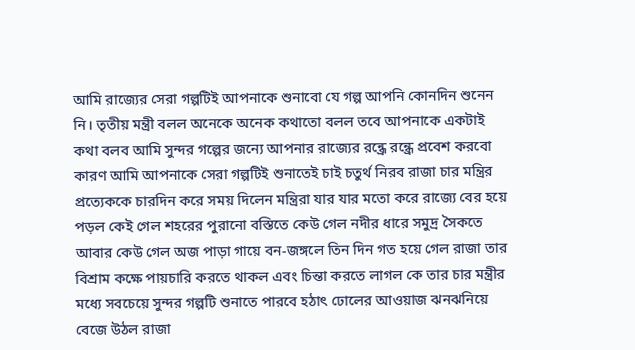আমি রাজ্যের সেরা গল্পটিই আপনাকে শুনাবো যে গল্প আপনি কোনদিন শুনেন নি। তৃতীয় মন্ত্রী বলল অনেকে অনেক কথাতো বলল তবে আপনাকে একটাই কথা বলব আমি সুন্দর গল্পের জন্যে আপনার রাজ্যের রন্ধ্রে রন্ধ্রে প্রবেশ করবো কারণ আমি আপনাকে সেরা গল্পটিই শুনাতেই চাই চতুর্থ নিরব রাজা চার মন্ত্রির প্রত্যেককে চারদিন করে সময় দিলেন মন্ত্রিরা যার যার মতো করে রাজ্যে বের হয়ে পড়ল কেই গেল শহরের পুরানো বস্তিতে কেউ গেল নদীর ধারে সমুদ্র সৈকতে আবার কেউ গেল অজ পাড়া গায়ে বন-জঙ্গলে তিন দিন গত হয়ে গেল রাজা তার বিশ্রাম কক্ষে পায়চারি করতে থাকল এবং চিন্তা করতে লাগল কে তার চার মন্ত্রীর মধ্যে সবচেয়ে সুন্দর গল্পটি শুনাতে পারবে হঠাৎ ঢোলের আওয়াজ ঝনঝনিয়ে বেজে উঠল রাজা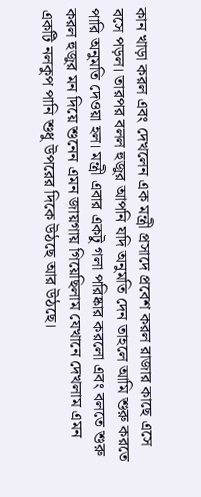কান খাড়া করল এবং দেখলেন এক মন্ত্রী প্রসাদে প্রবেশ করল রাজার কাছে এসে বসে পড়ল। তারপর বলল হুজুর আপনি যদি অনুমতি দেন তাহলে আমি শুরু করতে পারি অনুমতি দেওয়া হল। মন্ত্রী এবার একটু গলা পরিষ্কার করলো এবং বলতে শুরু করল হুজুর মন দিয়ে শুনেন এমন জায়গায় গিয়েছিলাম যেখানে দেখলাম এমন একটি নলকুপ পানি শুধু উপরের দিকে উঠছে আর উঠছে।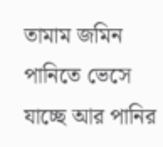তামাম জমিন পানিতে ভেসে যাচ্ছে আর পানির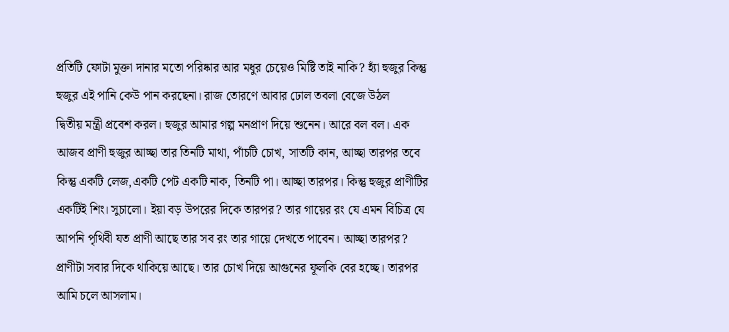প্রতিটি ফোটা মুক্তা দানার মতো পরিষ্কার আর মধুর চেয়েও মিষ্টি তাই নাকি? হ্যাঁ হুজুর কিন্তু হুজুর এই পানি কেউ পান করছেনা। রাজ তোরণে আবার ঢোল তবলা বেজে উঠল
দ্বিতীয় মন্ত্রী প্রবেশ করল। হুজুর আমার গল্প মনপ্রাণ দিয়ে শুনেন। আরে বল বল। এক আজব প্রাণী হুজুর আচ্ছা তার তিনটি মাথা, পাঁচটি চোখ, সাতটি কান, আচ্ছা তারপর তবে কিন্তু একটি লেজ,একটি পেট একটি নাক, তিনটি পা। আচ্ছা তারপর। কিন্তু হুজুর প্রাণীটির একটিই শিং। সুচালো। ইয়া বড় উপরের দিকে তারপর? তার গায়ের রং যে এমন বিচিত্র যে আপনি পৃথিবী যত প্রাণী আছে তার সব রং তার গায়ে দেখতে পাবেন। আচ্ছা তারপর? প্রাণীটা সবার দিকে থাকিয়ে আছে। তার চোখ দিয়ে আগুনের ফূলকি বের হচ্ছে। তারপর আমি চলে আসলাম।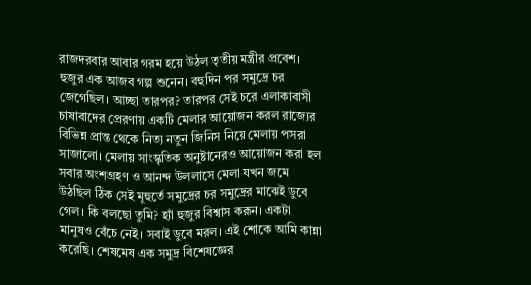রাজদরবার আবার গরম হয়ে উঠল তৃতীয় মন্ত্রীর প্রবেশ। হুজুর এক আজব গল্প শুনেন। বহুদিন পর সমুদ্রে চর জেগেছিল। আচ্ছা তারপর? তারপর সেই চরে এলাকাবাসী চাষাবাদের প্রেরণায় একটি মেলার আয়োজন করল রাজ্যের বিভিন্ন প্রান্ত থেকে নিত্য নতুন জিনিস নিয়ে মেলায় পসরা সাজালো। মেলায় সাংস্কৃতিক অনুষ্টানেরও আয়োজন করা হল সবার অংশগ্রহণ ও আনন্দ উললাসে মেলা যখন জমে উঠছিল ঠিক সেই মূহুর্তে সমুদ্রের চর সমুদ্রের মাঝেই ডুবে গেল। কি বলছো তুমি? হ্যাঁ হুজুর বিশ্বাস করূন। একটা মানুষও বেঁচে নেই। সবাই ডুবে মরল। এই শোকে আমি কান্না করেছি। শেষমেষ এক সমুদ্র বিশেষজ্ঞের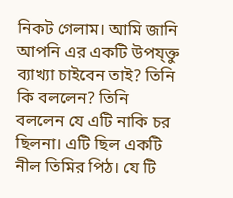নিকট গেলাম। আমি জানি আপনি এর একটি উপয্ক্তু ব্যাখ্যা চাইবেন তাই? তিনি কি বললেন? তিনি বললেন যে এটি নাকি চর ছিলনা। এটি ছিল একটি নীল তিমির পিঠ। যে টি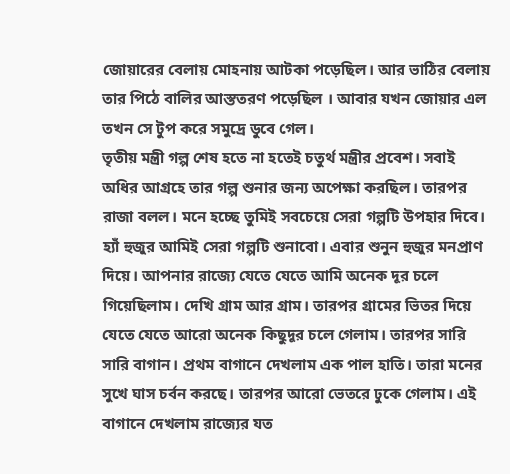জোয়ারের বেলায় মোহনায় আটকা পড়েছিল। আর ভাঠির বেলায় তার পিঠে বালির আস্ততরণ পড়েছিল । আবার যখন জোয়ার এল তখন সে টুপ করে সমুদ্রে ডুবে গেল।
তৃতীয় মন্ত্রী গল্প শেষ হতে না হতেই চতুর্থ মন্ত্রীর প্রবেশ। সবাই অধির আগ্রহে তার গল্প শুনার জন্য অপেক্ষা করছিল। তারপর রাজা বলল। মনে হচ্ছে তুমিই সবচেয়ে সেরা গল্পটি উপহার দিবে। হ্যাঁ হুজুর আমিই সেরা গল্পটি শুনাবো। এবার শুনুন হুজুর মনপ্রাণ দিয়ে। আপনার রাজ্যে যেতে যেতে আমি অনেক দূর চলে গিয়েছিলাম। দেখি গ্রাম আর গ্রাম। তারপর গ্রামের ভিতর দিয়ে যেতে যেতে আরো অনেক কিছুদূর চলে গেলাম। তারপর সারি সারি বাগান। প্রথম বাগানে দেখলাম এক পাল হাতি। তারা মনের সুখে ঘাস চর্বন করছে। তারপর আরো ভেতরে ঢুকে গেলাম। এই বাগানে দেখলাম রাজ্যের যত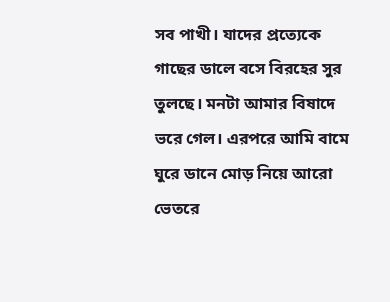সব পাখী। যাদের প্রত্যেকে গাছের ডালে বসে বিরহের সুর তুলছে। মনটা আমার বিষাদে ভরে গেল। এরপরে আমি বামে ঘুরে ডানে মোড় নিয়ে আরো ভেতরে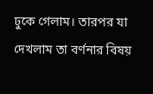ঢুকে গেলাম। তারপর যা দেখলাম তা বর্ণনার বিষয়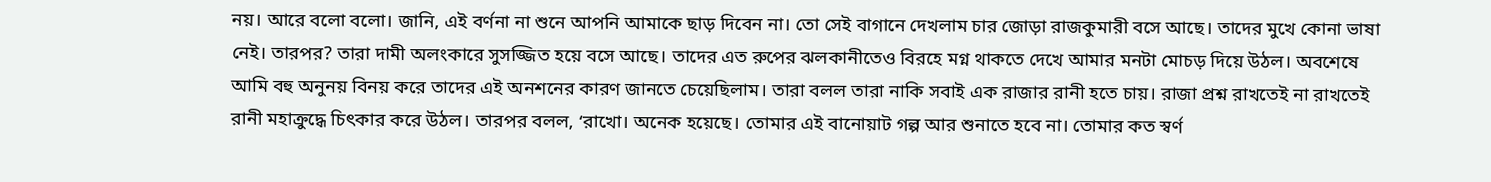নয়। আরে বলো বলো। জানি, এই বর্ণনা না শুনে আপনি আমাকে ছাড় দিবেন না। তো সেই বাগানে দেখলাম চার জোড়া রাজকুমারী বসে আছে। তাদের মুখে কোনা ভাষা নেই। তারপর? তারা দামী অলংকারে সুসজ্জিত হয়ে বসে আছে। তাদের এত রুপের ঝলকানীতেও বিরহে মগ্ন থাকতে দেখে আমার মনটা মোচড় দিয়ে উঠল। অবশেষে আমি বহু অনুনয় বিনয় করে তাদের এই অনশনের কারণ জানতে চেয়েছিলাম। তারা বলল তারা নাকি সবাই এক রাজার রানী হতে চায়। রাজা প্রশ্ন রাখতেই না রাখতেই রানী মহাক্রুদ্ধে চিৎকার করে উঠল। তারপর বলল, ‘রাখো। অনেক হয়েছে। তোমার এই বানোয়াট গল্প আর শুনাতে হবে না। তোমার কত স্বর্ণ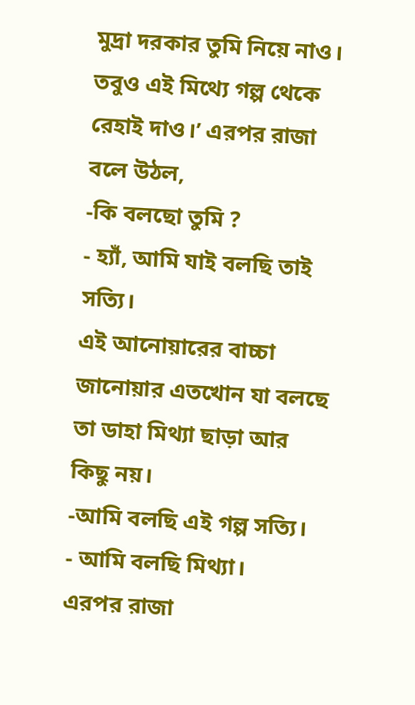মুদ্রা দরকার তুমি নিয়ে নাও। তবুও এই মিথ্যে গল্প থেকে রেহাই দাও।’ এরপর রাজা বলে উঠল,
-কি বলছো তুমি ?
- হ্যাঁ, আমি যাই বলছি তাই সত্যি।
এই আনোয়ারের বাচ্চা জানোয়ার এতখোন যা বলছে তা ডাহা মিথ্যা ছাড়া আর কিছু নয়।
-আমি বলছি এই গল্প সত্যি।
- আমি বলছি মিথ্যা।
এরপর রাজা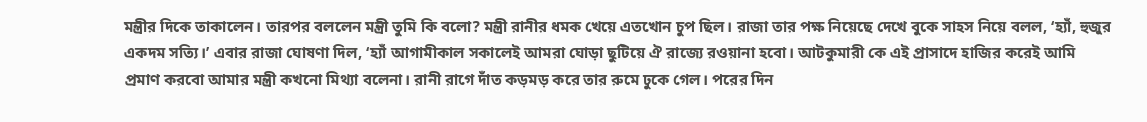মন্ত্রীর দিকে তাকালেন। তারপর বললেন মন্ত্রী তুমি কি বলো? মন্ত্রী রানীর ধমক খেয়ে এতখোন চুপ ছিল। রাজা তার পক্ষ নিয়েছে দেখে বুকে সাহস নিয়ে বলল, ‘হ্যাঁ, হুজুর একদম সত্যি।’ এবার রাজা ঘোষণা দিল, ‘হ্যাঁ আগামীকাল সকালেই আমরা ঘোড়া ছুটিয়ে ঐ রাজ্যে রওয়ানা হবো। আটকুমারী কে এই প্রাসাদে হাজির করেই আমি প্রমাণ করবো আমার মন্ত্রী কখনো মিথ্যা বলেনা। রানী রাগে দাঁত কড়মড় করে তার রুমে ঢুকে গেল। পরের দিন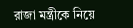রাজা মন্ত্রীকে নিয়ে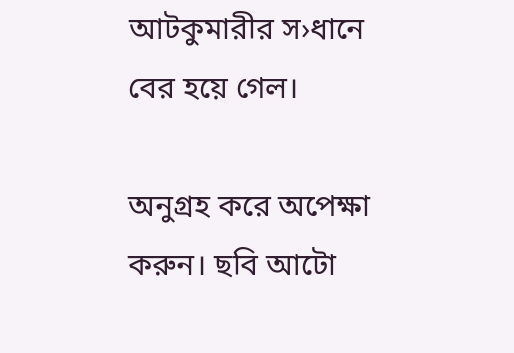আটকুমারীর স›ধানে বের হয়ে গেল।

অনুগ্রহ করে অপেক্ষা করুন। ছবি আটো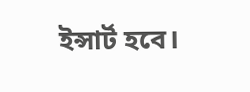ইন্সার্ট হবে।